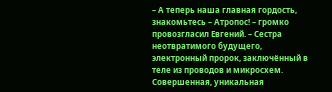– А теперь наша главная гордость, знакомьтесь – Атропос! – громко провозгласил Евгений. – Сестра неотвратимого будущего, электронный пророк, заключённый в теле из проводов и микросхем. Совершенная, уникальная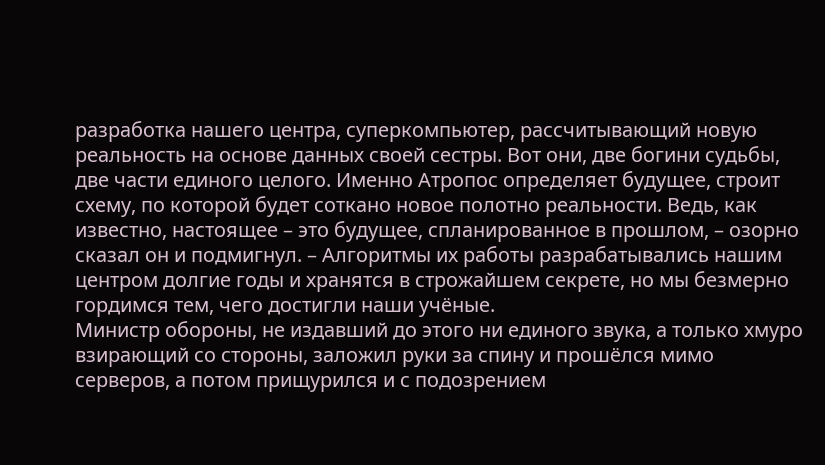разработка нашего центра, суперкомпьютер, рассчитывающий новую реальность на основе данных своей сестры. Вот они, две богини судьбы, две части единого целого. Именно Атропос определяет будущее, строит схему, по которой будет соткано новое полотно реальности. Ведь, как известно, настоящее – это будущее, спланированное в прошлом, – озорно сказал он и подмигнул. – Алгоритмы их работы разрабатывались нашим центром долгие годы и хранятся в строжайшем секрете, но мы безмерно гордимся тем, чего достигли наши учёные.
Министр обороны, не издавший до этого ни единого звука, а только хмуро взирающий со стороны, заложил руки за спину и прошёлся мимо серверов, а потом прищурился и с подозрением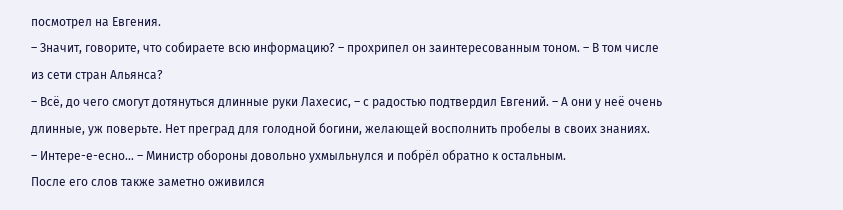посмотрел на Евгения.
– Значит, говорите, что собираете всю информацию? – прохрипел он заинтересованным тоном. – В том числе из сети стран Альянса?
– Всё, до чего смогут дотянуться длинные руки Лахесис, – с радостью подтвердил Евгений. – А они у неё очень длинные, уж поверьте. Нет преград для голодной богини, желающей восполнить пробелы в своих знаниях.
– Интере-е-есно… – Министр обороны довольно ухмыльнулся и побрёл обратно к остальным.
После его слов также заметно оживился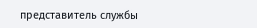представитель службы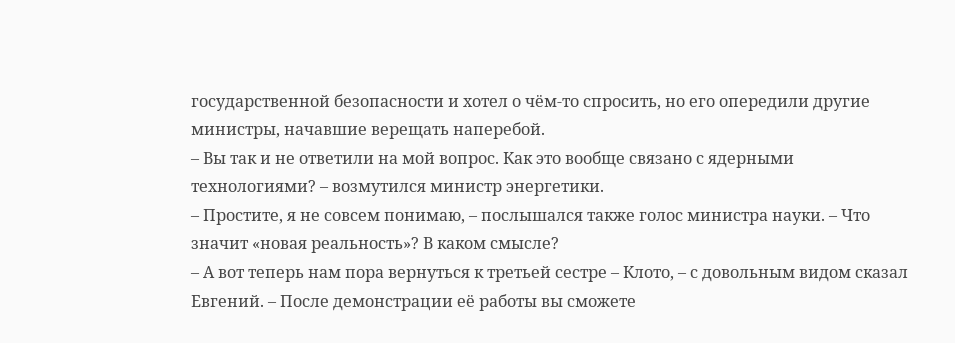государственной безопасности и хотел о чём-то спросить, но его опередили другие министры, начавшие верещать наперебой.
– Вы так и не ответили на мой вопрос. Как это вообще связано с ядерными технологиями? – возмутился министр энергетики.
– Простите, я не совсем понимаю, – послышался также голос министра науки. – Что значит «новая реальность»? В каком смысле?
– А вот теперь нам пора вернуться к третьей сестре – Клото, – с довольным видом сказал Евгений. – После демонстрации её работы вы сможете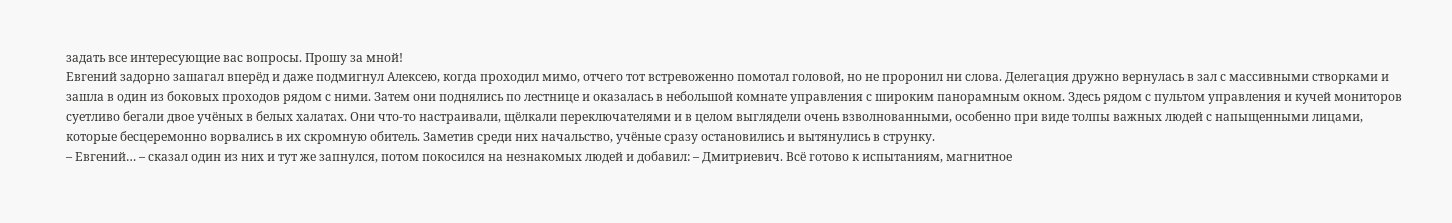задать все интересующие вас вопросы. Прошу за мной!
Евгений задорно зашагал вперёд и даже подмигнул Алексею, когда проходил мимо, отчего тот встревоженно помотал головой, но не проронил ни слова. Делегация дружно вернулась в зал с массивными створками и зашла в один из боковых проходов рядом с ними. Затем они поднялись по лестнице и оказалась в небольшой комнате управления с широким панорамным окном. Здесь рядом с пультом управления и кучей мониторов суетливо бегали двое учёных в белых халатах. Они что-то настраивали, щёлкали переключателями и в целом выглядели очень взволнованными, особенно при виде толпы важных людей с напыщенными лицами, которые бесцеремонно ворвались в их скромную обитель. Заметив среди них начальство, учёные сразу остановились и вытянулись в струнку.
– Евгений… – сказал один из них и тут же запнулся, потом покосился на незнакомых людей и добавил: – Дмитриевич. Всё готово к испытаниям, магнитное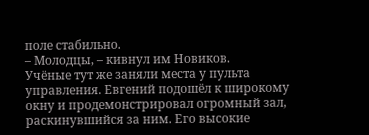поле стабильно.
– Молодцы, – кивнул им Новиков.
Учёные тут же заняли места у пульта управления. Евгений подошёл к широкому окну и продемонстрировал огромный зал, раскинувшийся за ним. Его высокие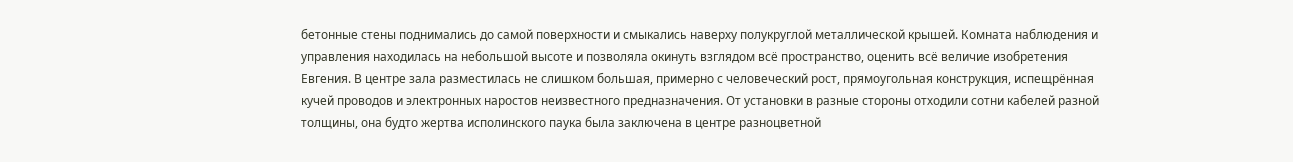бетонные стены поднимались до самой поверхности и смыкались наверху полукруглой металлической крышей. Комната наблюдения и управления находилась на небольшой высоте и позволяла окинуть взглядом всё пространство, оценить всё величие изобретения Евгения. В центре зала разместилась не слишком большая, примерно с человеческий рост, прямоугольная конструкция, испещрённая кучей проводов и электронных наростов неизвестного предназначения. От установки в разные стороны отходили сотни кабелей разной толщины, она будто жертва исполинского паука была заключена в центре разноцветной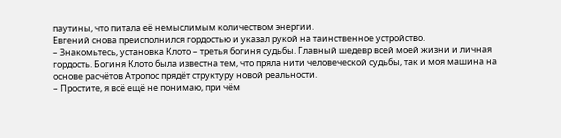паутины, что питала её немыслимым количеством энергии.
Евгений снова преисполнился гордостью и указал рукой на таинственное устройство.
– Знакомьтесь, установка Клото – третья богиня судьбы. Главный шедевр всей моей жизни и личная гордость. Богиня Клото была известна тем, что пряла нити человеческой судьбы, так и моя машина на основе расчётов Атропос прядёт структуру новой реальности.
– Простите, я всё ещё не понимаю, при чём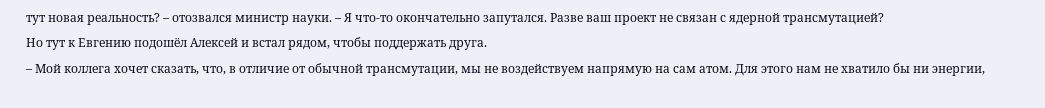тут новая реальность? – отозвался министр науки. – Я что-то окончательно запутался. Разве ваш проект не связан с ядерной трансмутацией?
Но тут к Евгению подошёл Алексей и встал рядом, чтобы поддержать друга.
– Мой коллега хочет сказать, что, в отличие от обычной трансмутации, мы не воздействуем напрямую на сам атом. Для этого нам не хватило бы ни энергии,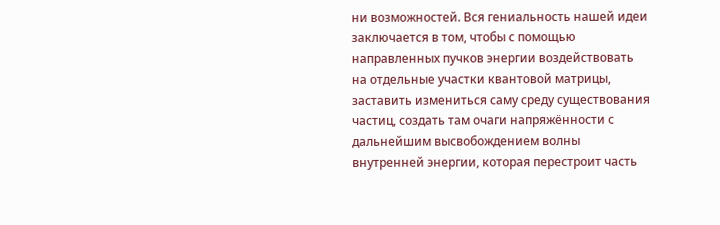ни возможностей. Вся гениальность нашей идеи заключается в том, чтобы с помощью направленных пучков энергии воздействовать на отдельные участки квантовой матрицы, заставить измениться саму среду существования частиц, создать там очаги напряжённости с дальнейшим высвобождением волны внутренней энергии, которая перестроит часть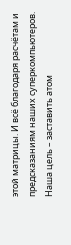этой матрицы. И всё благодаря расчётам и предсказаниям наших суперкомпьютеров. Наша цель – заставить атом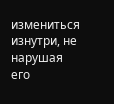измениться изнутри, не нарушая его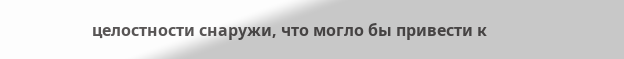целостности снаружи, что могло бы привести к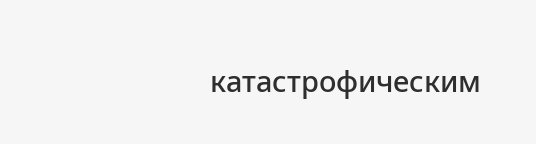катастрофическим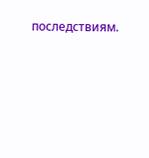последствиям.